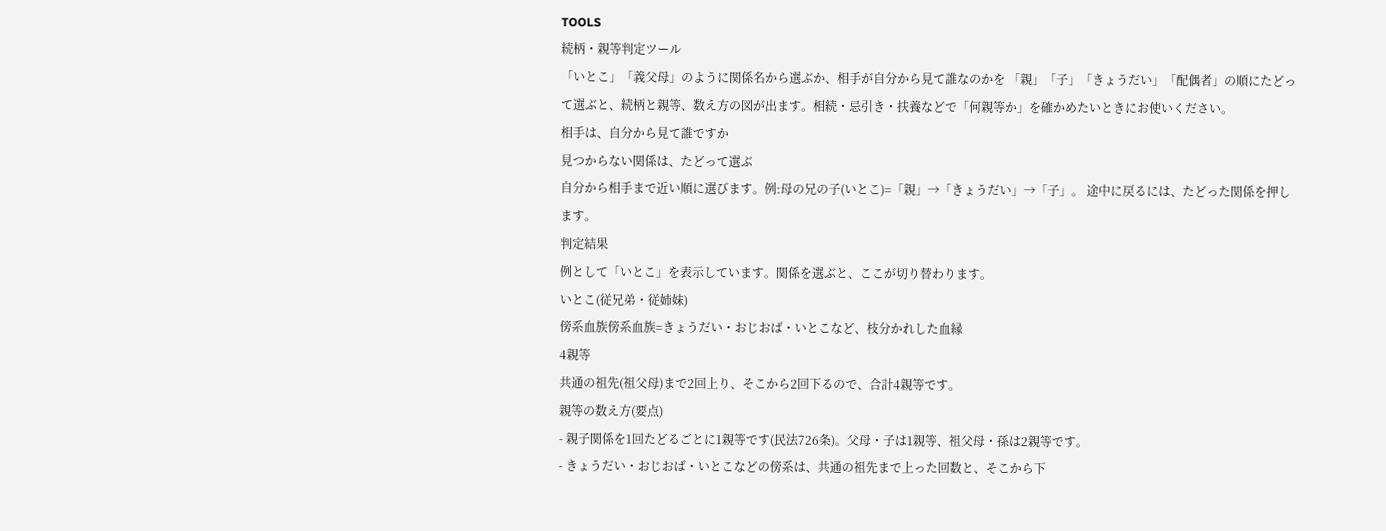TOOLS
続柄・親等判定ツール
「いとこ」「義父母」のように関係名から選ぶか、相手が自分から見て誰なのかを 「親」「子」「きょうだい」「配偶者」の順にたどって選ぶと、続柄と親等、数え方の図が出ます。相続・忌引き・扶養などで「何親等か」を確かめたいときにお使いください。
相手は、自分から見て誰ですか
見つからない関係は、たどって選ぶ
自分から相手まで近い順に選びます。例:母の兄の子(いとこ)=「親」→「きょうだい」→「子」。 途中に戻るには、たどった関係を押します。
判定結果
例として「いとこ」を表示しています。関係を選ぶと、ここが切り替わります。
いとこ(従兄弟・従姉妹)
傍系血族傍系血族=きょうだい・おじおば・いとこなど、枝分かれした血縁
4親等
共通の祖先(祖父母)まで2回上り、そこから2回下るので、合計4親等です。
親等の数え方(要点)
- 親子関係を1回たどるごとに1親等です(民法726条)。父母・子は1親等、祖父母・孫は2親等です。
- きょうだい・おじおば・いとこなどの傍系は、共通の祖先まで上った回数と、そこから下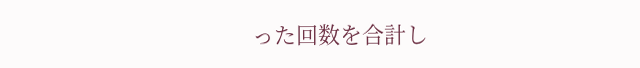った回数を合計し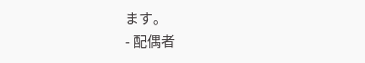ます。
- 配偶者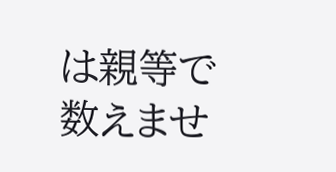は親等で数えませ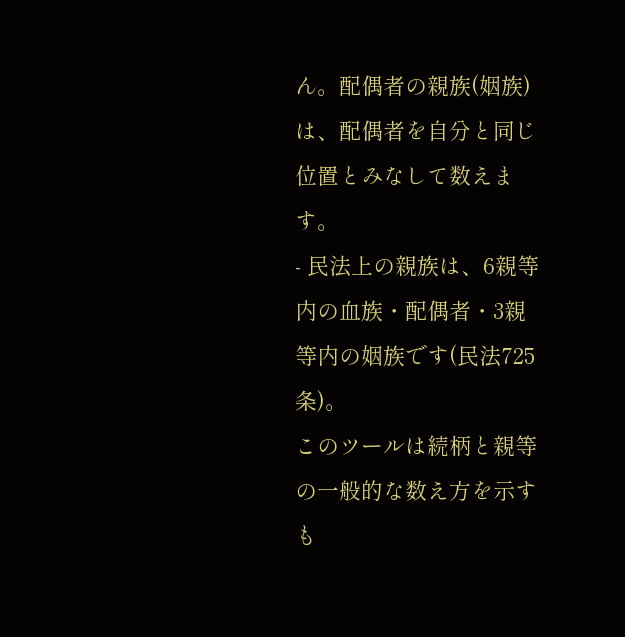ん。配偶者の親族(姻族)は、配偶者を自分と同じ位置とみなして数えます。
- 民法上の親族は、6親等内の血族・配偶者・3親等内の姻族です(民法725条)。
このツールは続柄と親等の一般的な数え方を示すも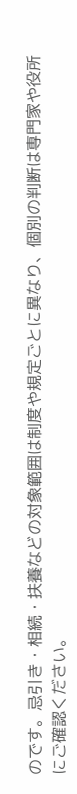のです。忌引き・相続・扶養などの対象範囲は制度や規定ごとに異なり、個別の判断は専門家や役所にご確認ください。